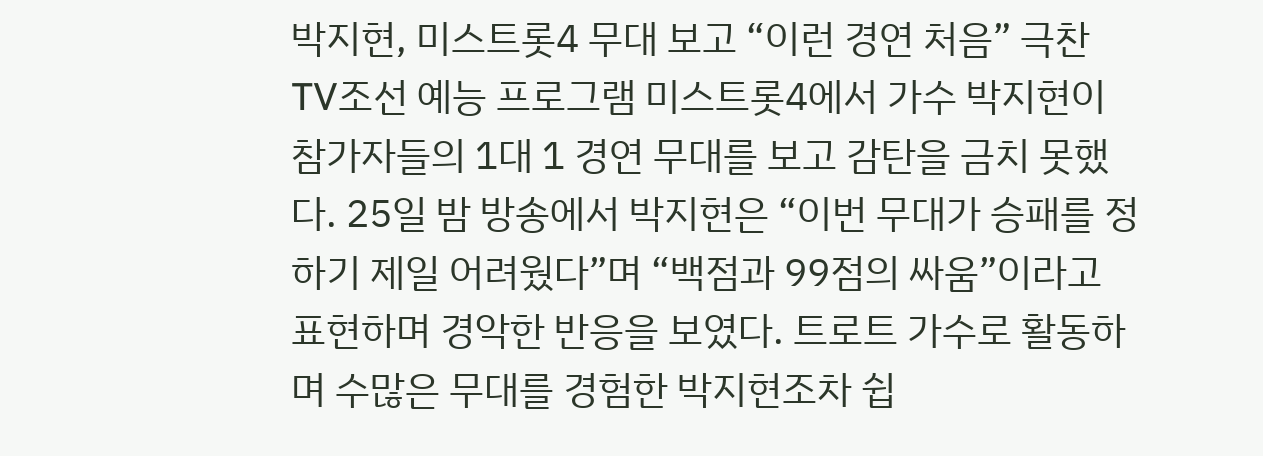박지현, 미스트롯4 무대 보고 “이런 경연 처음” 극찬
TV조선 예능 프로그램 미스트롯4에서 가수 박지현이 참가자들의 1대 1 경연 무대를 보고 감탄을 금치 못했다. 25일 밤 방송에서 박지현은 “이번 무대가 승패를 정하기 제일 어려웠다”며 “백점과 99점의 싸움”이라고 표현하며 경악한 반응을 보였다. 트로트 가수로 활동하며 수많은 무대를 경험한 박지현조차 쉽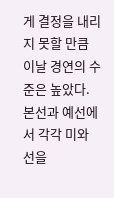게 결정을 내리지 못할 만큼 이날 경연의 수준은 높았다. 본선과 예선에서 각각 미와 선을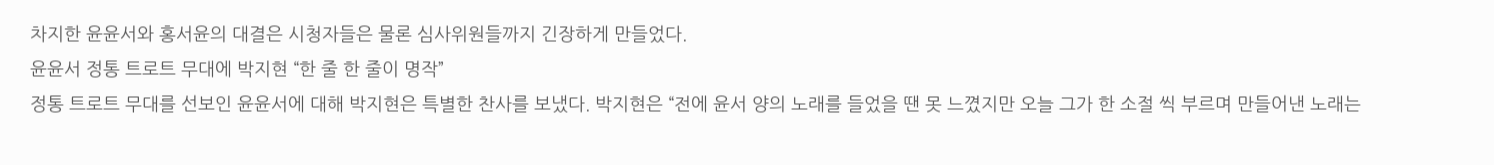차지한 윤윤서와 홍서윤의 대결은 시청자들은 물론 심사위원들까지 긴장하게 만들었다.
윤윤서 정통 트로트 무대에 박지현 “한 줄 한 줄이 명작”
정통 트로트 무대를 선보인 윤윤서에 대해 박지현은 특별한 찬사를 보냈다. 박지현은 “전에 윤서 양의 노래를 들었을 땐 못 느꼈지만 오늘 그가 한 소절 씩 부르며 만들어낸 노래는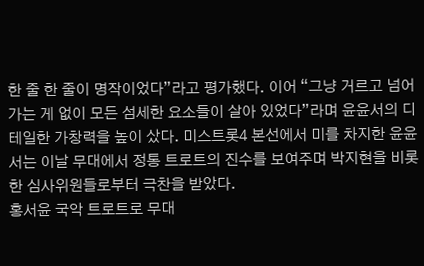한 줄 한 줄이 명작이었다”라고 평가했다. 이어 “그냥 거르고 넘어가는 게 없이 모든 섬세한 요소들이 살아 있었다”라며 윤윤서의 디테일한 가창력을 높이 샀다. 미스트롯4 본선에서 미를 차지한 윤윤서는 이날 무대에서 정통 트로트의 진수를 보여주며 박지현을 비롯한 심사위원들로부터 극찬을 받았다.
홍서윤 국악 트로트로 무대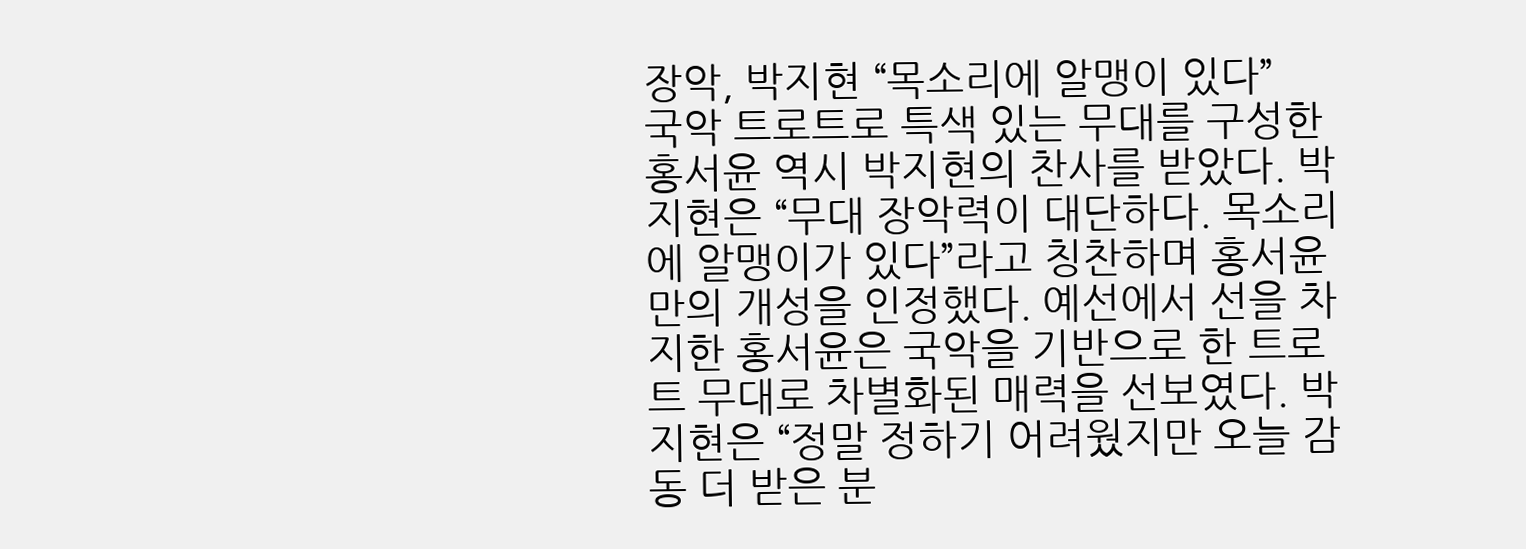장악, 박지현 “목소리에 알맹이 있다”
국악 트로트로 특색 있는 무대를 구성한 홍서윤 역시 박지현의 찬사를 받았다. 박지현은 “무대 장악력이 대단하다. 목소리에 알맹이가 있다”라고 칭찬하며 홍서윤만의 개성을 인정했다. 예선에서 선을 차지한 홍서윤은 국악을 기반으로 한 트로트 무대로 차별화된 매력을 선보였다. 박지현은 “정말 정하기 어려웠지만 오늘 감동 더 받은 분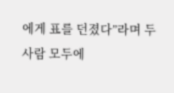에게 표를 던졌다”라며 두 사람 모두에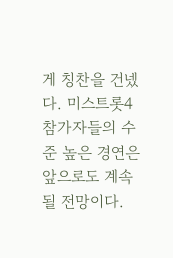게 칭찬을 건넸다. 미스트롯4 참가자들의 수준 높은 경연은 앞으로도 계속될 전망이다.